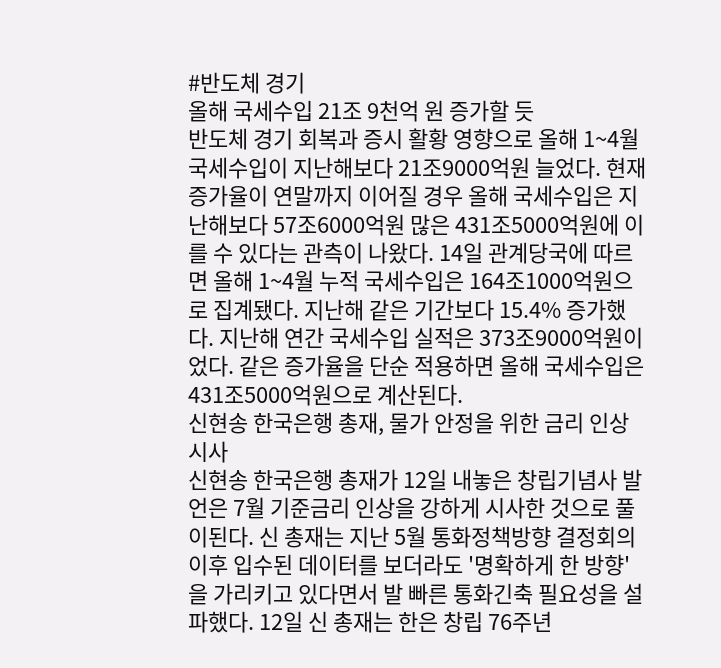#반도체 경기
올해 국세수입 21조 9천억 원 증가할 듯
반도체 경기 회복과 증시 활황 영향으로 올해 1~4월 국세수입이 지난해보다 21조9000억원 늘었다. 현재 증가율이 연말까지 이어질 경우 올해 국세수입은 지난해보다 57조6000억원 많은 431조5000억원에 이를 수 있다는 관측이 나왔다. 14일 관계당국에 따르면 올해 1~4월 누적 국세수입은 164조1000억원으로 집계됐다. 지난해 같은 기간보다 15.4% 증가했다. 지난해 연간 국세수입 실적은 373조9000억원이었다. 같은 증가율을 단순 적용하면 올해 국세수입은 431조5000억원으로 계산된다.
신현송 한국은행 총재, 물가 안정을 위한 금리 인상 시사
신현송 한국은행 총재가 12일 내놓은 창립기념사 발언은 7월 기준금리 인상을 강하게 시사한 것으로 풀이된다. 신 총재는 지난 5월 통화정책방향 결정회의 이후 입수된 데이터를 보더라도 '명확하게 한 방향'을 가리키고 있다면서 발 빠른 통화긴축 필요성을 설파했다. 12일 신 총재는 한은 창립 76주년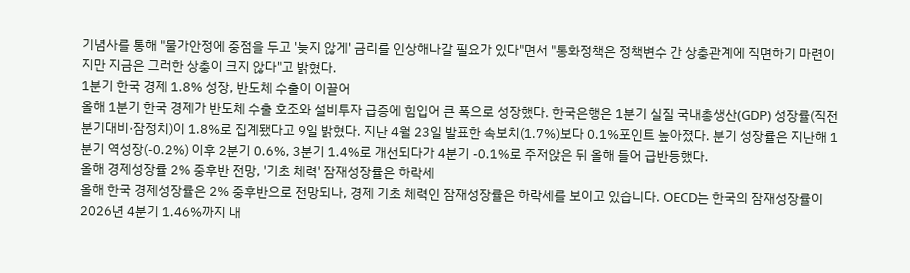기념사를 통해 "물가안정에 중점을 두고 '늦지 않게' 금리를 인상해나갈 필요가 있다"면서 "통화정책은 정책변수 간 상충관계에 직면하기 마련이지만 지금은 그러한 상충이 크지 않다"고 밝혔다.
1분기 한국 경제 1.8% 성장, 반도체 수출이 이끌어
올해 1분기 한국 경제가 반도체 수출 호조와 설비투자 급증에 힘입어 큰 폭으로 성장했다. 한국은행은 1분기 실질 국내총생산(GDP) 성장률(직전분기대비·잠정치)이 1.8%로 집계됐다고 9일 밝혔다. 지난 4월 23일 발표한 속보치(1.7%)보다 0.1%포인트 높아졌다. 분기 성장률은 지난해 1분기 역성장(-0.2%) 이후 2분기 0.6%, 3분기 1.4%로 개선되다가 4분기 -0.1%로 주저앉은 뒤 올해 들어 급반등했다.
올해 경제성장률 2% 중후반 전망, '기초 체력' 잠재성장률은 하락세
올해 한국 경제성장률은 2% 중후반으로 전망되나, 경제 기초 체력인 잠재성장률은 하락세를 보이고 있습니다. OECD는 한국의 잠재성장률이 2026년 4분기 1.46%까지 내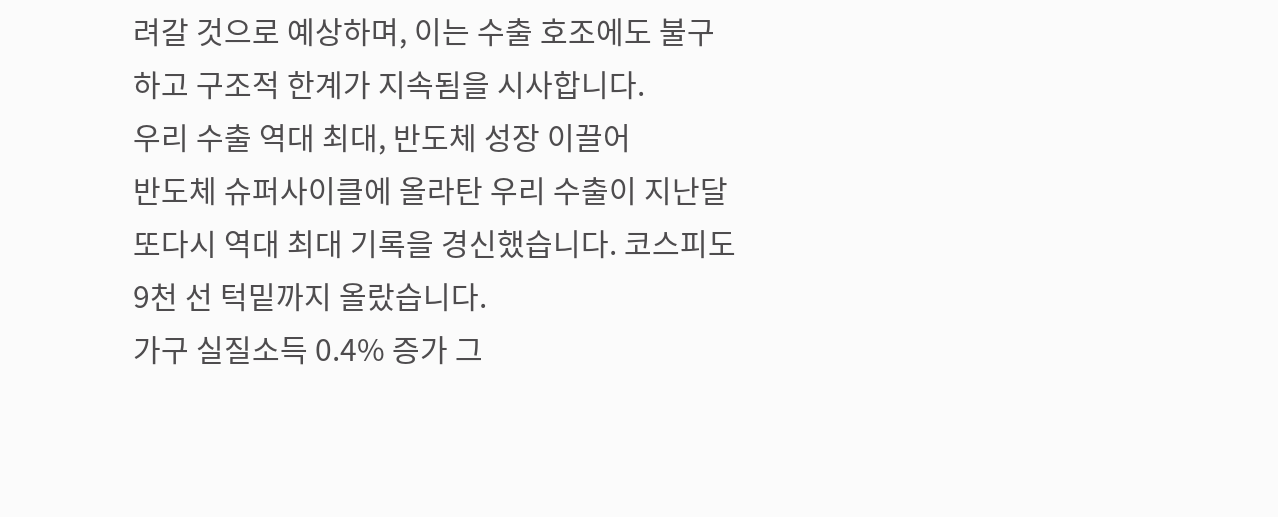려갈 것으로 예상하며, 이는 수출 호조에도 불구하고 구조적 한계가 지속됨을 시사합니다.
우리 수출 역대 최대, 반도체 성장 이끌어
반도체 슈퍼사이클에 올라탄 우리 수출이 지난달 또다시 역대 최대 기록을 경신했습니다. 코스피도 9천 선 턱밑까지 올랐습니다.
가구 실질소득 0.4% 증가 그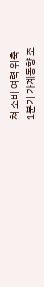쳐 소비 여력 위축
1분기 가계동향 조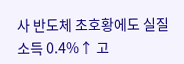사 반도체 초호황에도 실질소득 0.4%↑ 고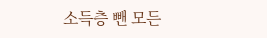소득층 뺀 모든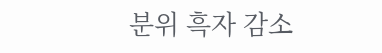분위 흑자 감소